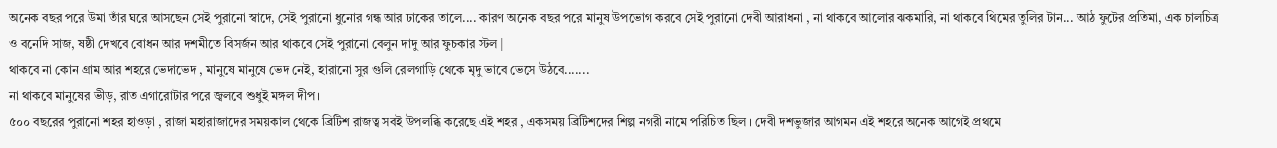অনেক বছর পরে উমা তাঁর ঘরে আসছেন সেই পুরানো স্বাদে, সেই পুরানো ধুনোর গন্ধ আর ঢাকের তালে.... কারণ অনেক বছর পরে মানুষ উপভোগ করবে সেই পুরানো দেবী আরাধনা , না থাকবে আলোর ঝকমারি, না থাকবে থিমের তুলির টান... আঠ ফুটের প্রতিমা, এক চালচিত্র ও বনেদি সাজ, ষষ্ঠী দেখবে বোধন আর দশমীতে বিসর্জন আর থাকবে সেই পুরানো বেলুন দাদু আর ফুচকার স্টল |
থাকবে না কোন গ্রাম আর শহরে ভেদাভেদ , মানুষে মানুষে ভেদ নেই, হারানো সুর গুলি রেলগাড়ি থেকে মৃদু ভাবে ভেসে উঠবে.......
না থাকবে মানুষের ভীড়, রাত এগারোটার পরে জ্বলবে শুধুই মঙ্গল দীপ।
৫০০ বছরের পুরানো শহর হাওড়া , রাজা মহারাজাদের সময়কাল থেকে ব্রিটিশ রাজত্ব সবই উপলব্ধি করেছে এই শহর , একসময় ব্রিটিশদের শিল্প নগরী নামে পরিচিত ছিল । দেবী দশভুজার আগমন এই শহরে অনেক আগেই প্রথমে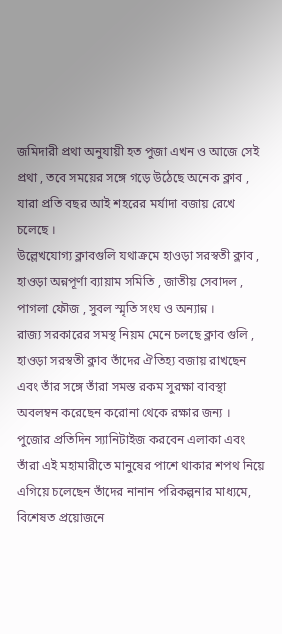জমিদারী প্রথা অনুযায়ী হত পুজা এখন ও আজে সেই প্রথা , তবে সময়ের সঙ্গে গড়ে উঠেছে অনেক ক্লাব , যারা প্রতি বছর আই শহরের মর্যাদা বজায় রেখে চলেছে ।
উল্লেখযোগ্য ক্লাবগুলি যথাক্রমে হাওড়া সরস্বতী ক্লাব , হাওড়া অন্নপূর্ণা ব্যায়াম সমিতি , জাতীয় সেবাদল , পাগলা ফৌজ , সুবল স্মৃতি সংঘ ও অন্যান্ন ।
রাজ্য সরকারের সমস্থ নিয়ম মেনে চলছে ক্লাব গুলি , হাওড়া সরস্বতী ক্লাব তাঁদের ঐতিহ্য বজায় রাখছেন এবং তাঁর সঙ্গে তাঁরা সমস্ত রকম সুরক্ষা বাবস্থা অবলম্বন করেছেন করোনা থেকে রক্ষার জন্য । পুজোর প্রতিদিন স্যানিটাইজ করবেন এলাকা এবং তাঁরা এই মহামারীতে মানুষের পাশে থাকার শপথ নিয়ে এগিয়ে চলেছেন তাঁদের নানান পরিকল্পনার মাধ্যমে, বিশেষত প্রয়োজনে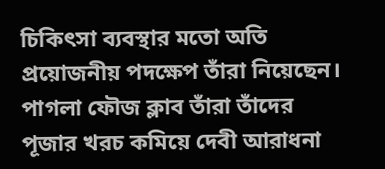চিকিৎসা ব্যবস্থার মতো অতি প্রয়োজনীয় পদক্ষেপ তাঁরা নিয়েছেন।
পাগলা ফৌজ ক্লাব তাঁরা তাঁদের পূজার খরচ কমিয়ে দেবী আরাধনা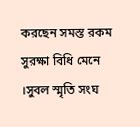করছেন সমস্ত রকম সুরক্ষা বিধি মেনে ।সুবল স্মৃতি সংঘ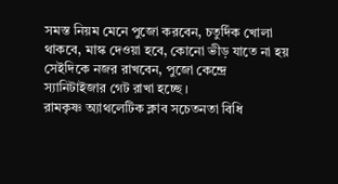সমস্ত নিয়ম মেনে পুজো করবেন, চতুর্দিক খোলা থাকবে, মাস্ক দেওয়া হবে, কোনো ভীড় যাতে না হয় সেইদিকে নজর রাখবেন, পুজো কেন্দ্রে স্যানিটাইজার গেট রাখা হচ্ছে ।
রামকৃষ্ণ অ্যাথলেটিক ক্লাব সচেতনতা বিধি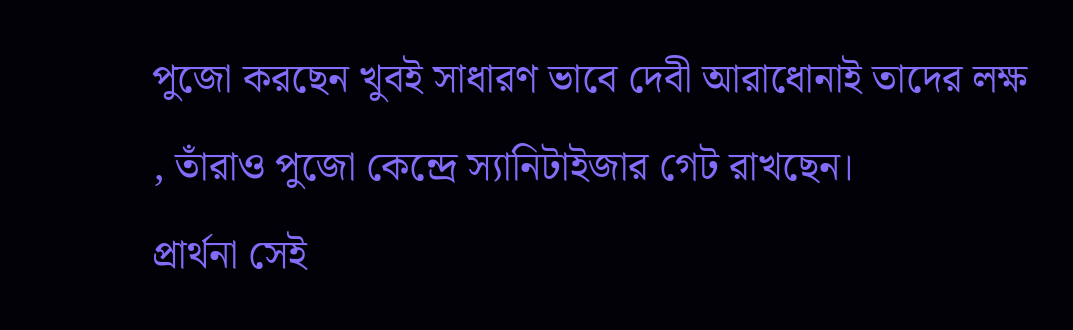পুজো করছেন খুবই সাধারণ ভাবে দেবী আরাধোনাই তাদের লক্ষ , তাঁরাও পুজো কেন্দ্রে স্যানিটাইজার গেট রাখছেন।
প্রার্থনা সেই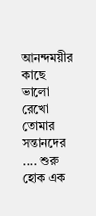আনন্দময়ীর কাছে ভালো রেখো তোমার সন্তানদের .... শুরু হোক এক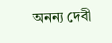অনন্য দেবী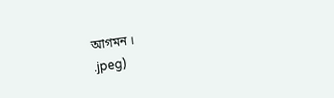আগমন ।
.jpeg)